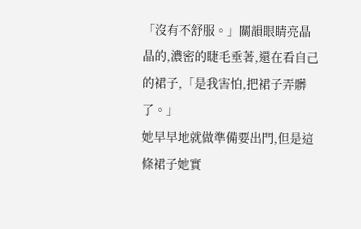「沒有不舒服。」關韻眼睛亮晶晶的,濃密的睫毛垂著,還在看自己的裙子,「是我害怕,把裙子弄髒了。」
她早早地就做準備要出門,但是這條裙子她實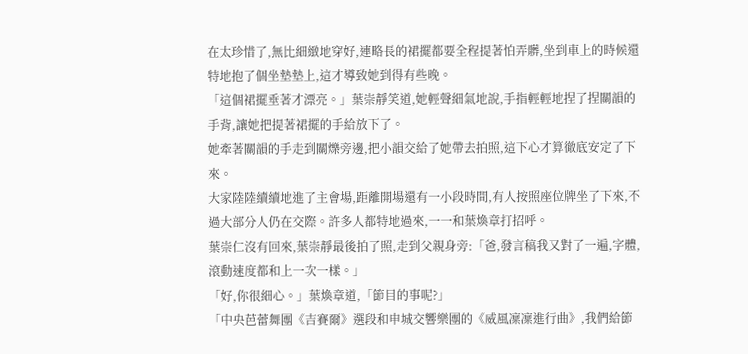在太珍惜了,無比細緻地穿好,連略長的裙擺都要全程提著怕弄髒,坐到車上的時候還特地抱了個坐墊墊上,這才導致她到得有些晚。
「這個裙擺垂著才漂亮。」葉崇靜笑道,她輕聲細氣地說,手指輕輕地捏了捏關韻的手背,讓她把提著裙擺的手給放下了。
她牽著關韻的手走到關爍旁邊,把小韻交給了她帶去拍照,這下心才算徹底安定了下來。
大家陸陸續續地進了主會場,距離開場還有一小段時間,有人按照座位牌坐了下來,不過大部分人仍在交際。許多人都特地過來,一一和葉煥章打招呼。
葉崇仁沒有回來,葉崇靜最後拍了照,走到父親身旁:「爸,發言稿我又對了一遍,字體,滾動速度都和上一次一樣。」
「好,你很細心。」葉煥章道,「節目的事呢?」
「中央芭蕾舞團《吉賽爾》選段和申城交響樂團的《威風凜凜進行曲》,我們給節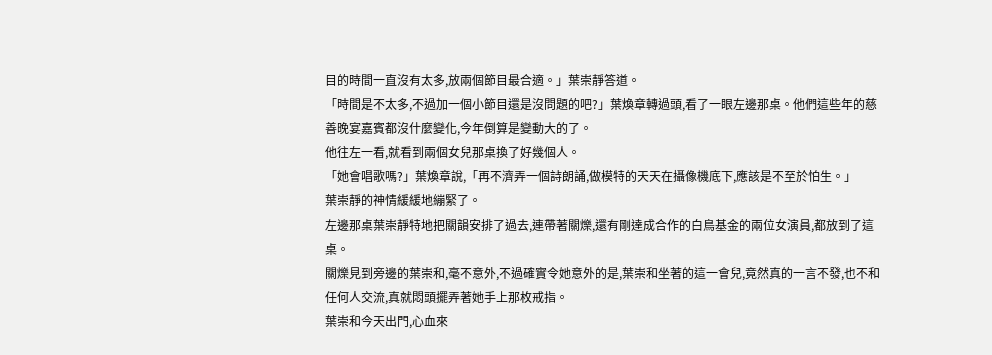目的時間一直沒有太多,放兩個節目最合適。」葉崇靜答道。
「時間是不太多,不過加一個小節目還是沒問題的吧?」葉煥章轉過頭,看了一眼左邊那桌。他們這些年的慈善晚宴嘉賓都沒什麼變化,今年倒算是變動大的了。
他往左一看,就看到兩個女兒那桌換了好幾個人。
「她會唱歌嗎?」葉煥章說,「再不濟弄一個詩朗誦,做模特的天天在攝像機底下,應該是不至於怕生。」
葉崇靜的神情緩緩地繃緊了。
左邊那桌葉崇靜特地把關韻安排了過去,連帶著關爍,還有剛達成合作的白鳥基金的兩位女演員,都放到了這桌。
關爍見到旁邊的葉崇和,毫不意外,不過確實令她意外的是,葉崇和坐著的這一會兒,竟然真的一言不發,也不和任何人交流,真就悶頭擺弄著她手上那枚戒指。
葉崇和今天出門,心血來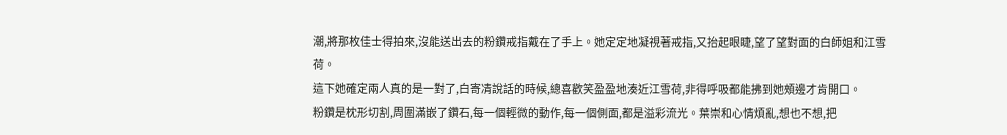潮,將那枚佳士得拍來,沒能送出去的粉鑽戒指戴在了手上。她定定地凝視著戒指,又抬起眼睫,望了望對面的白師姐和江雪荷。
這下她確定兩人真的是一對了,白寄凊說話的時候,總喜歡笑盈盈地湊近江雪荷,非得呼吸都能拂到她頰邊才肯開口。
粉鑽是枕形切割,周圍滿嵌了鑽石,每一個輕微的動作,每一個側面,都是溢彩流光。葉崇和心情煩亂,想也不想,把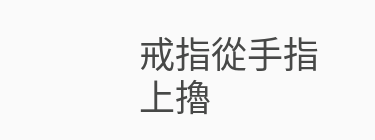戒指從手指上擼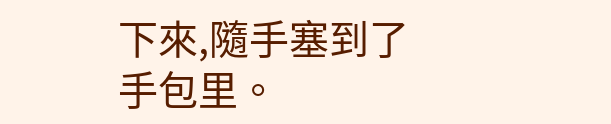下來,隨手塞到了手包里。